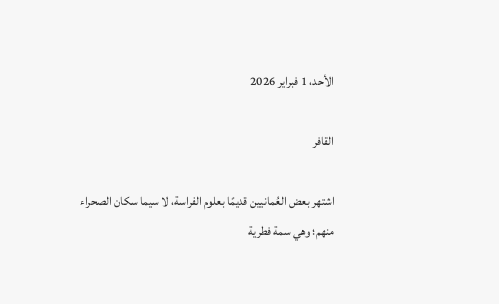الأحد، 1 فبراير 2026

القافر

اشتهر بعض العُمانيين قديمًا بعلوم الفراسة، لا سيما سكان الصحراء منهم؛ وهي سمة فطرية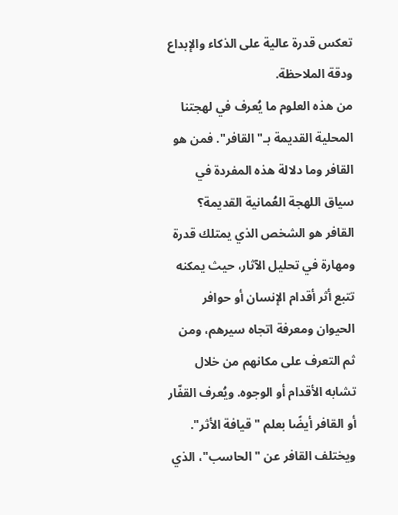تعكس قدرة عالية على الذكاء والإبداع ودقة الملاحظة.
من هذه العلوم ما يُعرف في لهجتنا المحلية القديمة بـ"القافر". فمن هو القافر وما دلالة هذه المفردة في سياق اللهجة العُمانية القديمة؟
القافر هو الشخص الذي يمتلك قدرة ومهارة في تحليل الآثار، حيث يمكنه تتبع أثر أقدام الإنسان أو حوافر الحيوان ومعرفة اتجاه سيرهم، ومن ثم التعرف على مكانهم من خلال تشابه الأقدام أو الوجوه. ويُعرف القفّار أو القافر أيضًا بعلم "قيافة الأثر".
ويختلف القافر عن "الحاسب"، الذي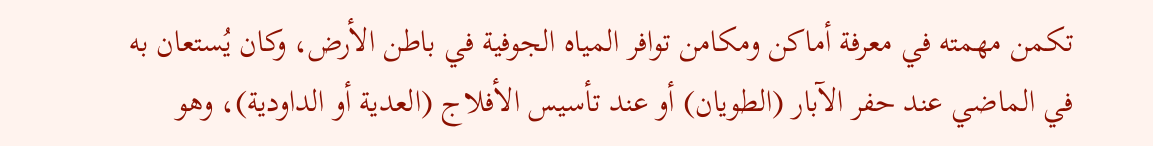تكمن مهمته في معرفة أماكن ومكامن توافر المياه الجوفية في باطن الأرض، وكان يُستعان به في الماضي عند حفر الآبار (الطويان) أو عند تأسيس الأفلاج (العدية أو الداودية)، وهو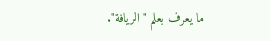ما يعرف بعلم "الريافة".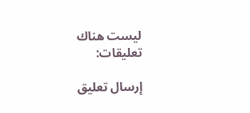ليست هناك تعليقات:

إرسال تعليق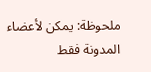ملحوظة: يمكن لأعضاء المدونة فقط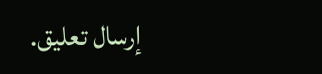إرسال تعليق.